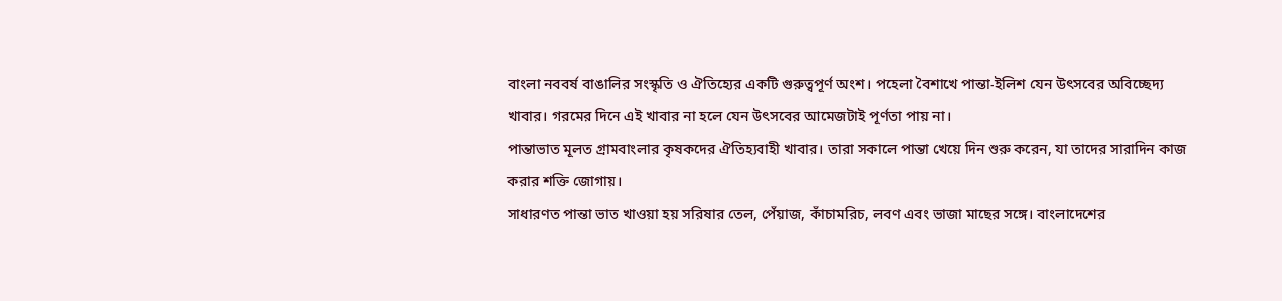বাংলা নববর্ষ বাঙালির সংস্কৃতি ও ঐতিহ্যের একটি গুরুত্বপূর্ণ অংশ। পহেলা বৈশাখে পান্তা-ইলিশ যেন উৎসবের অবিচ্ছেদ্য খাবার। গরমের দিনে এই খাবার না হলে যেন উৎসবের আমেজটাই পূর্ণতা পায় না।
পান্তাভাত মূলত গ্রামবাংলার কৃষকদের ঐতিহ্যবাহী খাবার। তারা সকালে পান্তা খেয়ে দিন শুরু করেন, যা তাদের সারাদিন কাজ করার শক্তি জোগায়।
সাধারণত পান্তা ভাত খাওয়া হয় সরিষার তেল, পেঁয়াজ, কাঁচামরিচ, লবণ এবং ভাজা মাছের সঙ্গে। বাংলাদেশের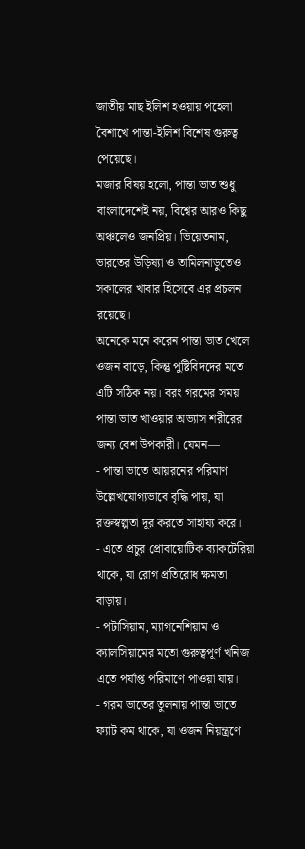জাতীয় মাছ ইলিশ হওয়ায় পহেলা বৈশাখে পান্তা-ইলিশ বিশেষ গুরুত্ব পেয়েছে।
মজার বিষয় হলো, পান্তা ভাত শুধু বাংলাদেশেই নয়, বিশ্বের আরও কিছু অঞ্চলেও জনপ্রিয়। ভিয়েতনাম, ভারতের উড়িষ্যা ও তামিলনাড়ুতেও সকালের খাবার হিসেবে এর প্রচলন রয়েছে।
অনেকে মনে করেন পান্তা ভাত খেলে ওজন বাড়ে, কিন্তু পুষ্টিবিদদের মতে এটি সঠিক নয়। বরং গরমের সময় পান্তা ভাত খাওয়ার অভ্যাস শরীরের জন্য বেশ উপকারী। যেমন—
- পান্তা ভাতে আয়রনের পরিমাণ উল্লেখযোগ্যভাবে বৃদ্ধি পায়, যা রক্তস্বল্পতা দূর করতে সাহায্য করে।
- এতে প্রচুর প্রোবায়োটিক ব্যাকটেরিয়া থাকে, যা রোগ প্রতিরোধ ক্ষমতা বাড়ায়।
- পটাসিয়াম, ম্যাগনেশিয়াম ও ক্যালসিয়ামের মতো গুরুত্বপূর্ণ খনিজ এতে পর্যাপ্ত পরিমাণে পাওয়া যায়।
- গরম ভাতের তুলনায় পান্তা ভাতে ফ্যাট কম থাকে, যা ওজন নিয়ন্ত্রণে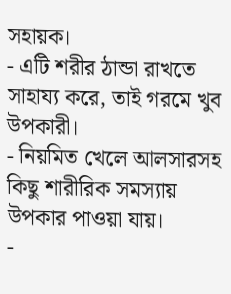সহায়ক।
- এটি শরীর ঠান্ডা রাখতে সাহায্য করে, তাই গরমে খুব উপকারী।
- নিয়মিত খেলে আলসারসহ কিছু শারীরিক সমস্যায় উপকার পাওয়া যায়।
-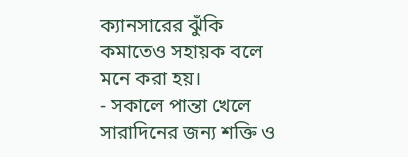ক্যানসারের ঝুঁকি কমাতেও সহায়ক বলে মনে করা হয়।
- সকালে পান্তা খেলে সারাদিনের জন্য শক্তি ও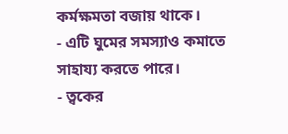কর্মক্ষমতা বজায় থাকে।
- এটি ঘুমের সমস্যাও কমাতে সাহায্য করতে পারে।
- ত্বকের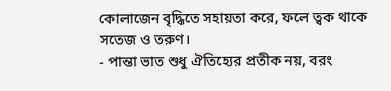কোলাজেন বৃদ্ধিতে সহায়তা করে, ফলে ত্বক থাকে সতেজ ও তরুণ।
- পান্তা ভাত শুধু ঐতিহ্যের প্রতীক নয়, বরং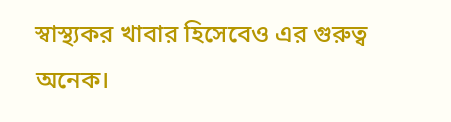স্বাস্থ্যকর খাবার হিসেবেও এর গুরুত্ব অনেক।